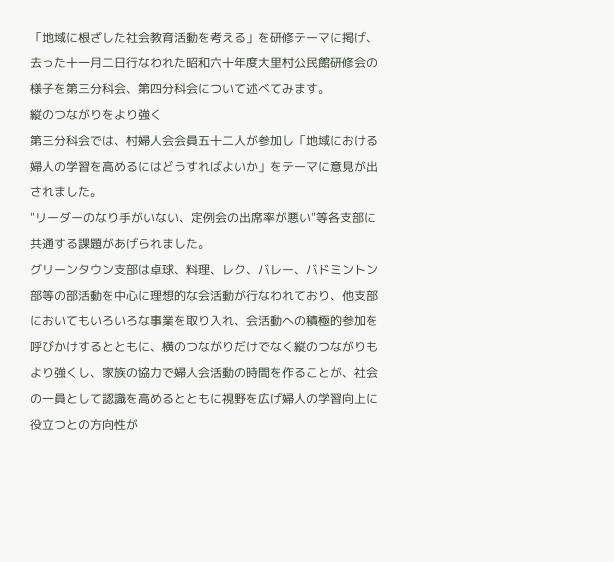「地域に根ざした社会教育活動を考える」を研修テーマに掲げ、去った十一月二日行なわれた昭和六十年度大里村公民館研修会の様子を第三分科会、第四分科会について述べてみます。
縦のつながりをより強く
第三分科会では、村婦人会会員五十二人が参加し「地域における婦人の学習を高めるにはどうすればよいか」をテーマに意見が出されました。
"リーダーのなり手がいない、定例会の出席率が悪い"等各支部に共通する課題があげられました。
グリーンタウン支部は卓球、料理、レク、バレー、バドミントン部等の部活動を中心に理想的な会活動が行なわれており、他支部においてもいろいろな事業を取り入れ、会活動への積極的参加を呼びかけするとともに、横のつながりだけでなく縦のつながりもより強くし、家族の協力で婦人会活動の時間を作ることが、社会の一員として認識を高めるとともに視野を広げ婦人の学習向上に役立つとの方向性が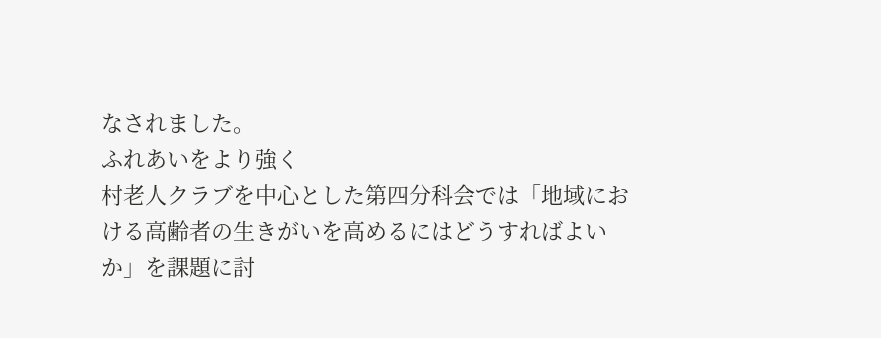なされました。
ふれあいをより強く
村老人クラブを中心とした第四分科会では「地域における高齢者の生きがいを高めるにはどうすればよいか」を課題に討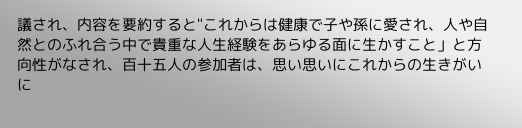議され、内容を要約すると"これからは健康で子や孫に愛され、人や自然とのふれ合う中で貴重な人生経験をあらゆる面に生かすこと」と方向性がなされ、百十五人の参加者は、思い思いにこれからの生きがいに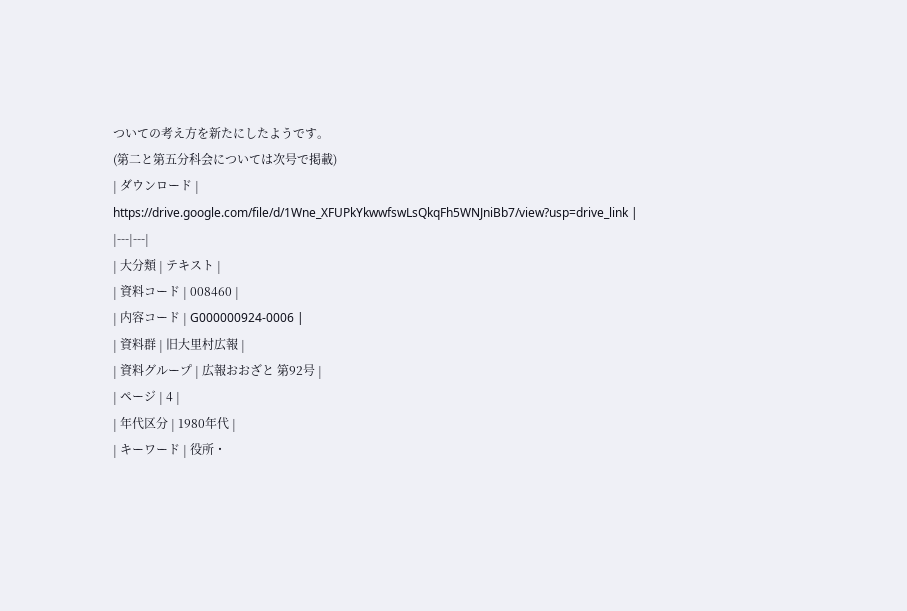ついての考え方を新たにしたようです。
(第二と第五分科会については次号で掲載)
| ダウンロード | https://drive.google.com/file/d/1Wne_XFUPkYkwwfswLsQkqFh5WNJniBb7/view?usp=drive_link |
|---|---|
| 大分類 | テキスト |
| 資料コード | 008460 |
| 内容コード | G000000924-0006 |
| 資料群 | 旧大里村広報 |
| 資料グループ | 広報おおざと 第92号 |
| ページ | 4 |
| 年代区分 | 1980年代 |
| キーワード | 役所・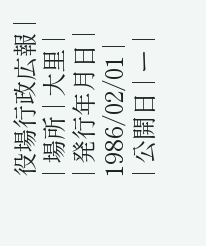役場行政広報 |
| 場所 | 大里 |
| 発行年月日 | 1986/02/01 |
| 公開日 | ー |